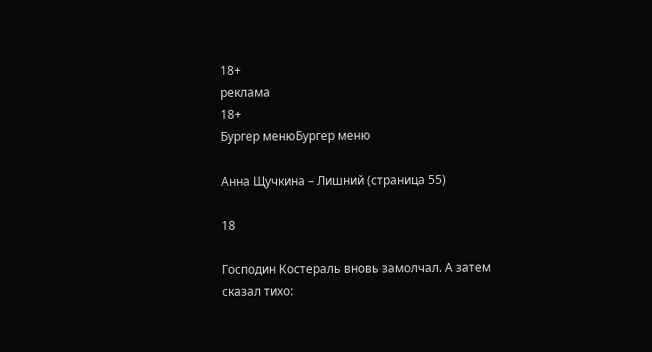18+
реклама
18+
Бургер менюБургер меню

Анна Щучкина – Лишний (страница 55)

18

Господин Костераль вновь замолчал. А затем сказал тихо: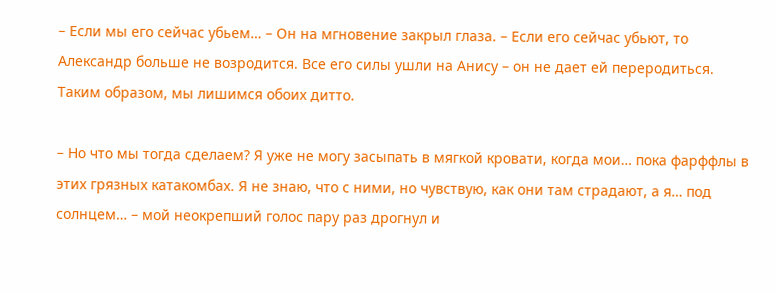– Если мы его сейчас убьем… – Он на мгновение закрыл глаза. – Если его сейчас убьют, то Александр больше не возродится. Все его силы ушли на Анису – он не дает ей переродиться. Таким образом, мы лишимся обоих дитто.

– Но что мы тогда сделаем? Я уже не могу засыпать в мягкой кровати, когда мои… пока фарффлы в этих грязных катакомбах. Я не знаю, что с ними, но чувствую, как они там страдают, а я… под солнцем… – мой неокрепший голос пару раз дрогнул и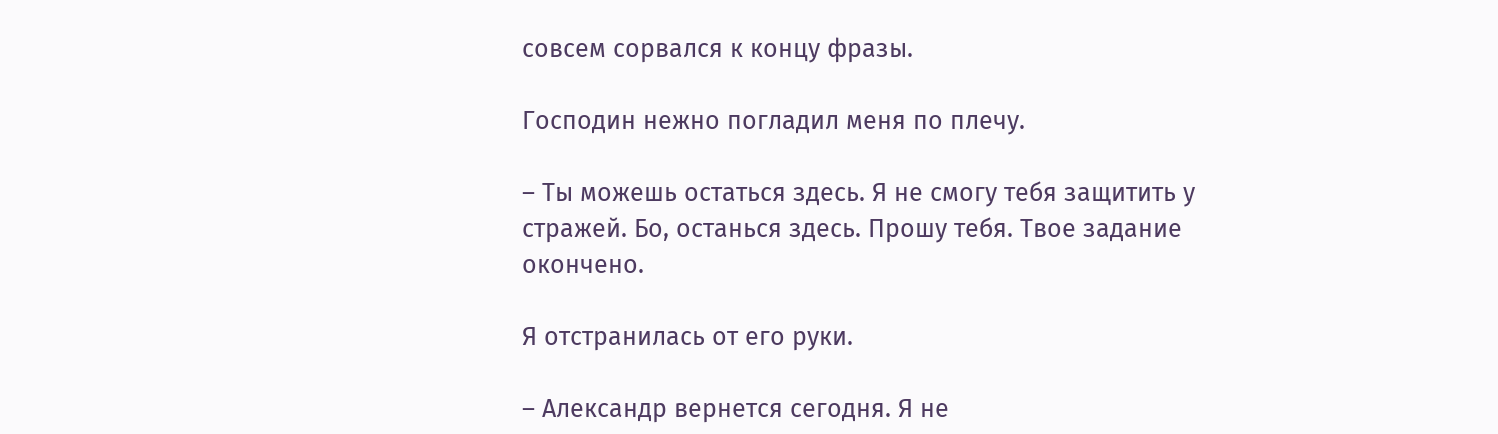совсем сорвался к концу фразы.

Господин нежно погладил меня по плечу.

– Ты можешь остаться здесь. Я не смогу тебя защитить у стражей. Бо, останься здесь. Прошу тебя. Твое задание окончено.

Я отстранилась от его руки.

– Александр вернется сегодня. Я не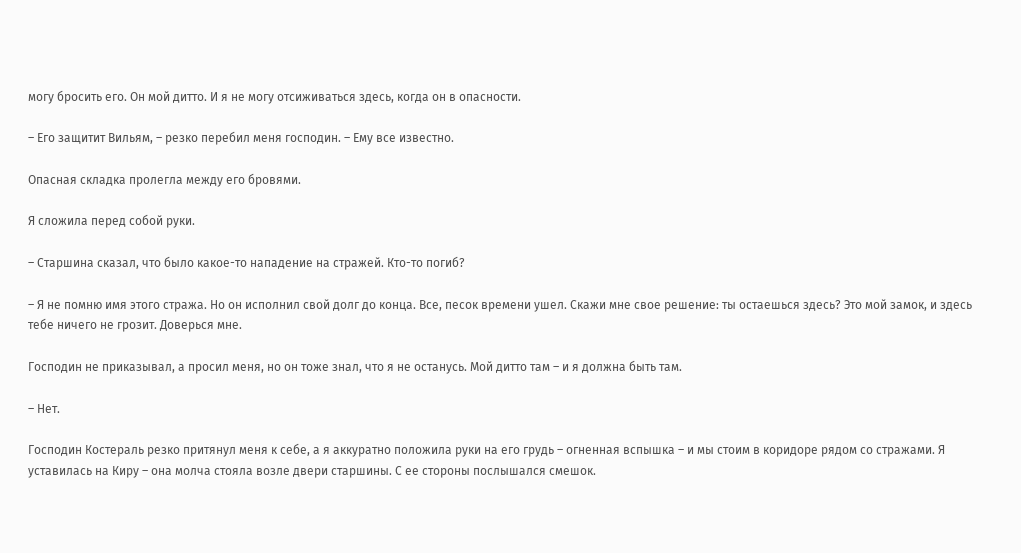могу бросить его. Он мой дитто. И я не могу отсиживаться здесь, когда он в опасности.

– Его защитит Вильям, – резко перебил меня господин. – Ему все известно.

Опасная складка пролегла между его бровями.

Я сложила перед собой руки.

– Старшина сказал, что было какое-то нападение на стражей. Кто-то погиб?

– Я не помню имя этого стража. Но он исполнил свой долг до конца. Все, песок времени ушел. Скажи мне свое решение: ты остаешься здесь? Это мой замок, и здесь тебе ничего не грозит. Доверься мне.

Господин не приказывал, а просил меня, но он тоже знал, что я не останусь. Мой дитто там – и я должна быть там.

– Нет.

Господин Костераль резко притянул меня к себе, а я аккуратно положила руки на его грудь – огненная вспышка – и мы стоим в коридоре рядом со стражами. Я уставилась на Киру – она молча стояла возле двери старшины. С ее стороны послышался смешок.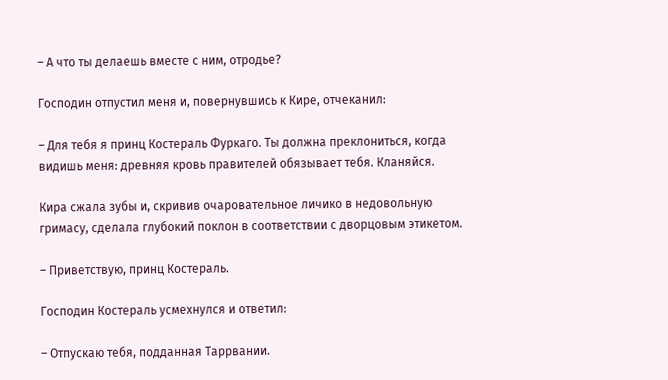– А что ты делаешь вместе с ним, отродье?

Господин отпустил меня и, повернувшись к Кире, отчеканил:

– Для тебя я принц Костераль Фуркаго. Ты должна преклониться, когда видишь меня: древняя кровь правителей обязывает тебя. Кланяйся.

Кира сжала зубы и, скривив очаровательное личико в недовольную гримасу, сделала глубокий поклон в соответствии с дворцовым этикетом.

– Приветствую, принц Костераль.

Господин Костераль усмехнулся и ответил:

– Отпускаю тебя, подданная Таррвании.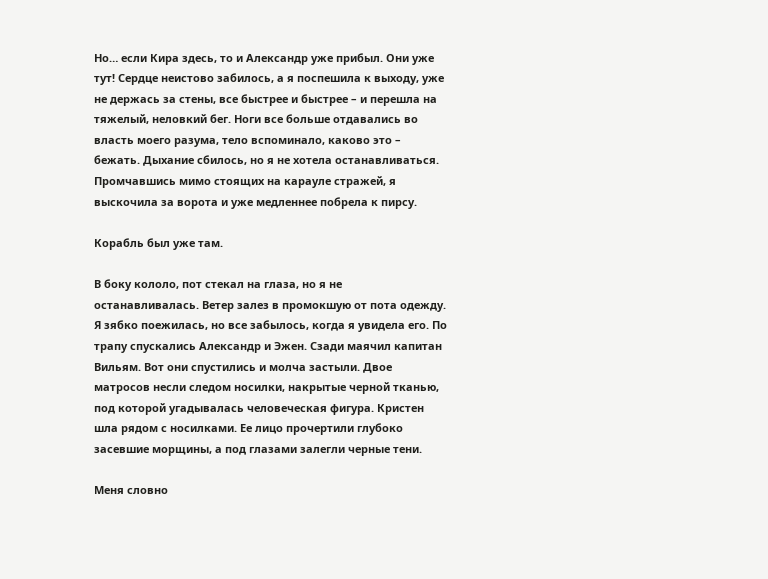Но… если Кира здесь, то и Александр уже прибыл. Они уже тут! Сердце неистово забилось, а я поспешила к выходу, уже не держась за стены, все быстрее и быстрее – и перешла на тяжелый, неловкий бег. Ноги все больше отдавались во власть моего разума, тело вспоминало, каково это – бежать. Дыхание сбилось, но я не хотела останавливаться. Промчавшись мимо стоящих на карауле стражей, я выскочила за ворота и уже медленнее побрела к пирсу.

Корабль был уже там.

В боку кололо, пот стекал на глаза, но я не останавливалась. Ветер залез в промокшую от пота одежду. Я зябко поежилась, но все забылось, когда я увидела его. По трапу спускались Александр и Эжен. Сзади маячил капитан Вильям. Вот они спустились и молча застыли. Двое матросов несли следом носилки, накрытые черной тканью, под которой угадывалась человеческая фигура. Кристен шла рядом с носилками. Ее лицо прочертили глубоко засевшие морщины, а под глазами залегли черные тени.

Меня словно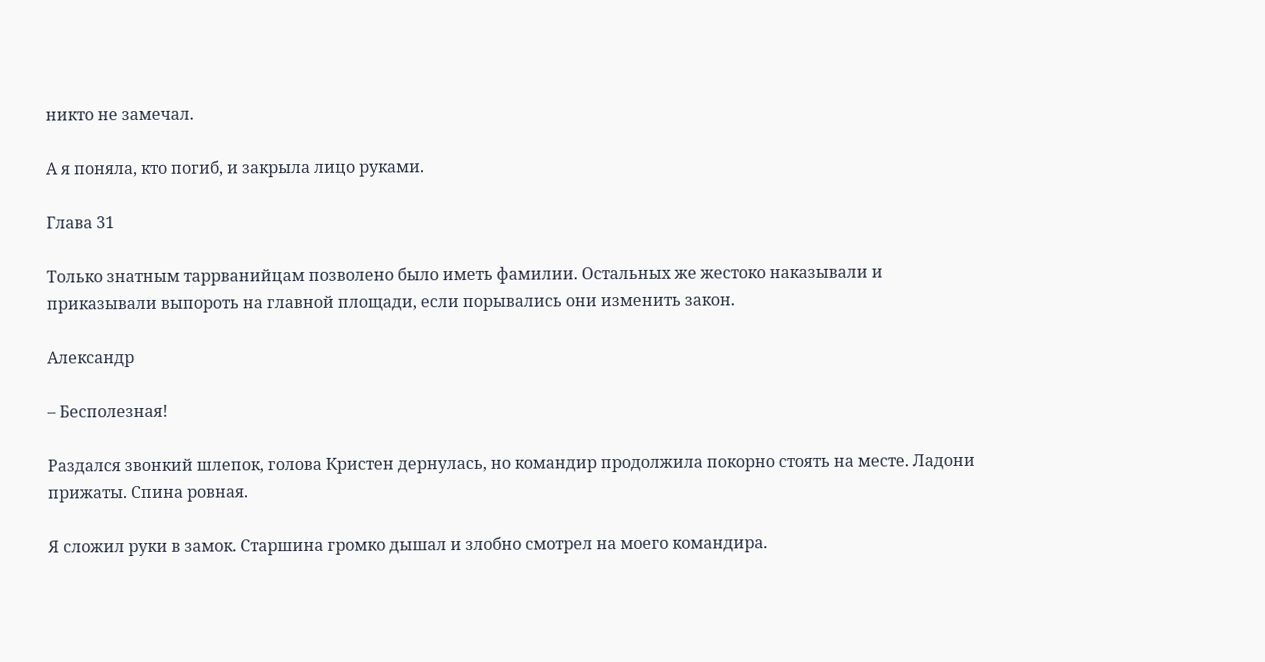никто не замечал.

А я поняла, кто погиб, и закрыла лицо руками.

Глава 31

Только знатным таррванийцам позволено было иметь фамилии. Остальных же жестоко наказывали и приказывали выпороть на главной площади, если порывались они изменить закон.

Александр

– Бесполезная!

Раздался звонкий шлепок, голова Кристен дернулась, но командир продолжила покорно стоять на месте. Ладони прижаты. Спина ровная.

Я сложил руки в замок. Старшина громко дышал и злобно смотрел на моего командира.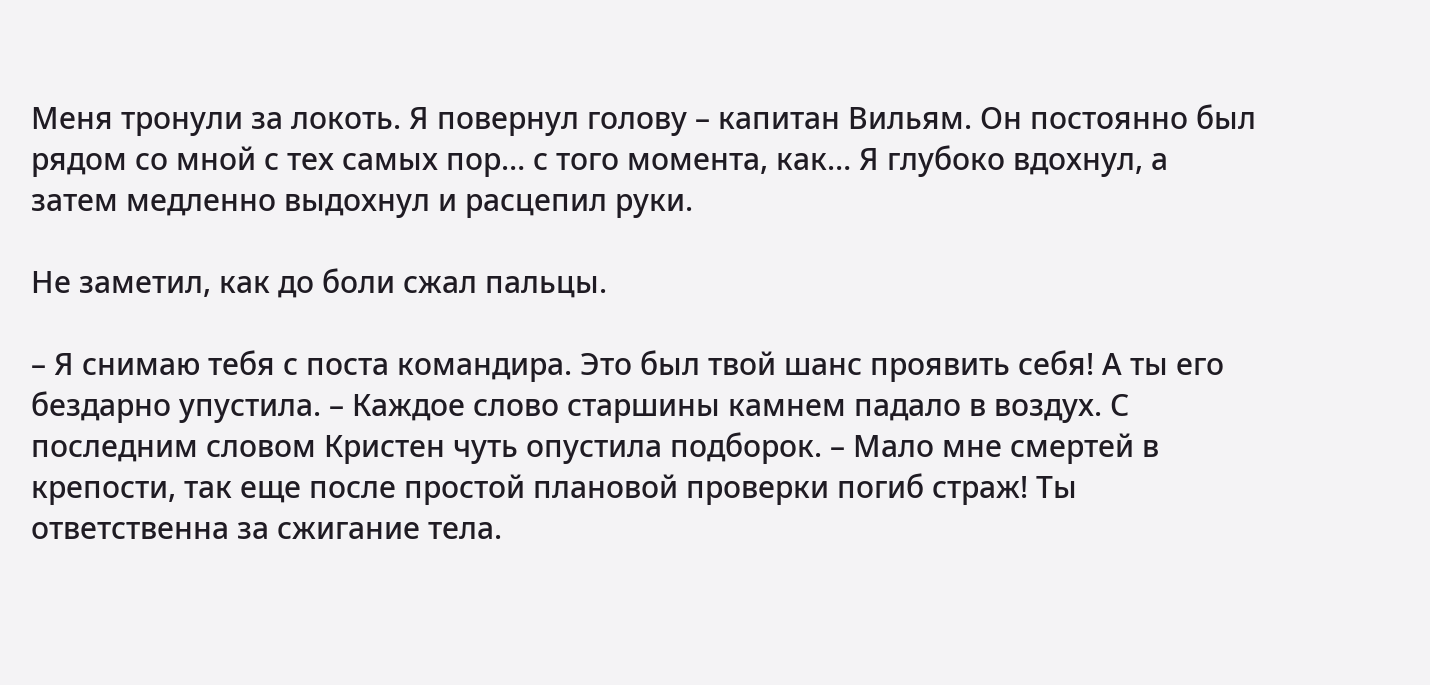Меня тронули за локоть. Я повернул голову – капитан Вильям. Он постоянно был рядом со мной с тех самых пор… с того момента, как… Я глубоко вдохнул, а затем медленно выдохнул и расцепил руки.

Не заметил, как до боли сжал пальцы.

– Я снимаю тебя с поста командира. Это был твой шанс проявить себя! А ты его бездарно упустила. – Каждое слово старшины камнем падало в воздух. С последним словом Кристен чуть опустила подборок. – Мало мне смертей в крепости, так еще после простой плановой проверки погиб страж! Ты ответственна за сжигание тела.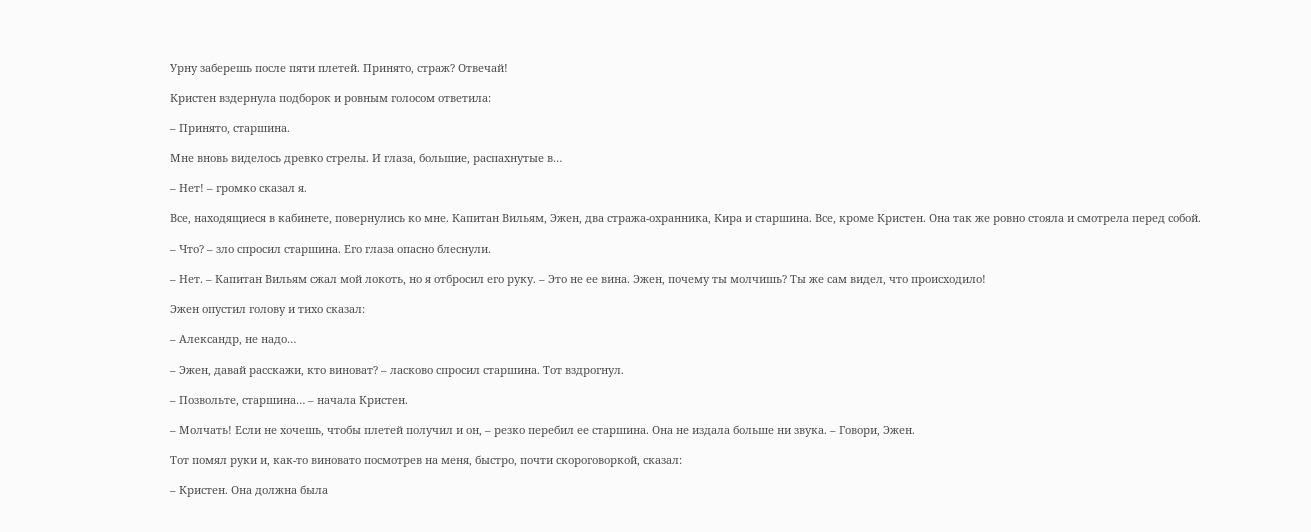Урну заберешь после пяти плетей. Принято, страж? Отвечай!

Кристен вздернула подборок и ровным голосом ответила:

– Принято, старшина.

Мне вновь виделось древко стрелы. И глаза, большие, распахнутые в…

– Нет! – громко сказал я.

Все, находящиеся в кабинете, повернулись ко мне. Капитан Вильям, Эжен, два стража-охранника, Кира и старшина. Все, кроме Кристен. Она так же ровно стояла и смотрела перед собой.

– Что? – зло спросил старшина. Его глаза опасно блеснули.

– Нет. – Капитан Вильям сжал мой локоть, но я отбросил его руку. – Это не ее вина. Эжен, почему ты молчишь? Ты же сам видел, что происходило!

Эжен опустил голову и тихо сказал:

– Александр, не надо…

– Эжен, давай расскажи, кто виноват? – ласково спросил старшина. Тот вздрогнул.

– Позвольте, старшина… – начала Кристен.

– Молчать! Если не хочешь, чтобы плетей получил и он, – резко перебил ее старшина. Она не издала больше ни звука. – Говори, Эжен.

Тот помял руки и, как-то виновато посмотрев на меня, быстро, почти скороговоркой, сказал:

– Кристен. Она должна была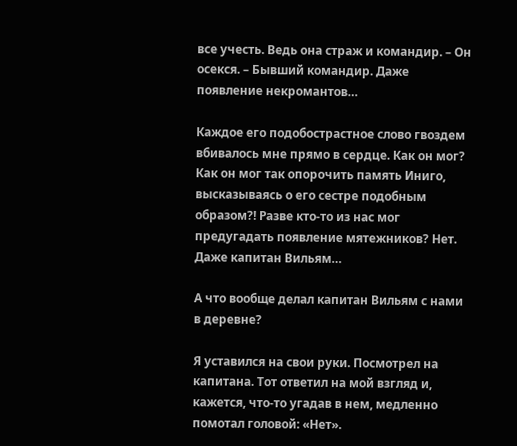все учесть. Ведь она страж и командир. – Он осекся. – Бывший командир. Даже появление некромантов…

Каждое его подобострастное слово гвоздем вбивалось мне прямо в сердце. Как он мог? Как он мог так опорочить память Иниго, высказываясь о его сестре подобным образом?! Разве кто-то из нас мог предугадать появление мятежников? Нет. Даже капитан Вильям…

А что вообще делал капитан Вильям с нами в деревне?

Я уставился на свои руки. Посмотрел на капитана. Тот ответил на мой взгляд и, кажется, что-то угадав в нем, медленно помотал головой: «Нет».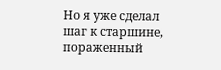Но я уже сделал шаг к старшине, пораженный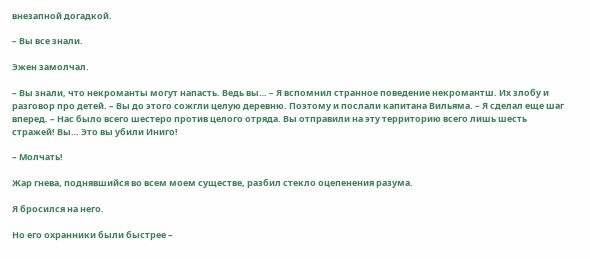внезапной догадкой.

– Вы все знали.

Эжен замолчал.

– Вы знали, что некроманты могут напасть. Ведь вы… – Я вспомнил странное поведение некромантш. Их злобу и разговор про детей. – Вы до этого сожгли целую деревню. Поэтому и послали капитана Вильяма. – Я сделал еще шаг вперед. – Нас было всего шестеро против целого отряда. Вы отправили на эту территорию всего лишь шесть стражей! Вы… Это вы убили Иниго!

– Молчать!

Жар гнева, поднявшийся во всем моем существе, разбил стекло оцепенения разума.

Я бросился на него.

Но его охранники были быстрее –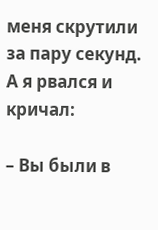меня скрутили за пару секунд. А я рвался и кричал:

– Вы были в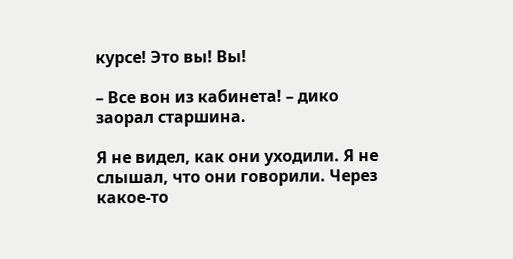курсе! Это вы! Вы!

– Все вон из кабинета! – дико заорал старшина.

Я не видел, как они уходили. Я не слышал, что они говорили. Через какое-то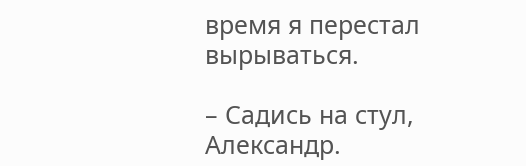время я перестал вырываться.

– Садись на стул, Александр.